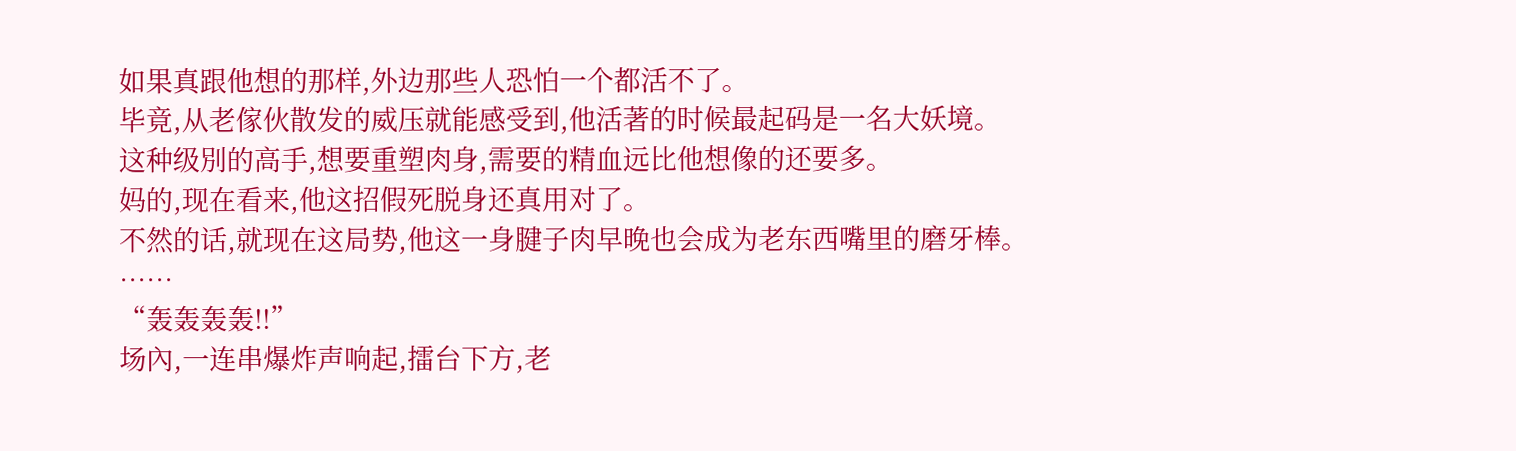如果真跟他想的那样,外边那些人恐怕一个都活不了。
毕竟,从老傢伙散发的威压就能感受到,他活著的时候最起码是一名大妖境。
这种级別的高手,想要重塑肉身,需要的精血远比他想像的还要多。
妈的,现在看来,他这招假死脱身还真用对了。
不然的话,就现在这局势,他这一身腱子肉早晚也会成为老东西嘴里的磨牙棒。
……
“轰轰轰轰!!”
场內,一连串爆炸声响起,擂台下方,老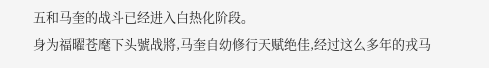五和马奎的战斗已经进入白热化阶段。
身为福曜苍麾下头號战將,马奎自幼修行天赋绝佳,经过这么多年的戎马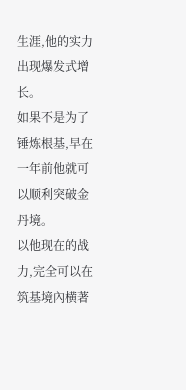生涯,他的实力出现爆发式增长。
如果不是为了锤炼根基,早在一年前他就可以顺利突破金丹境。
以他现在的战力,完全可以在筑基境內横著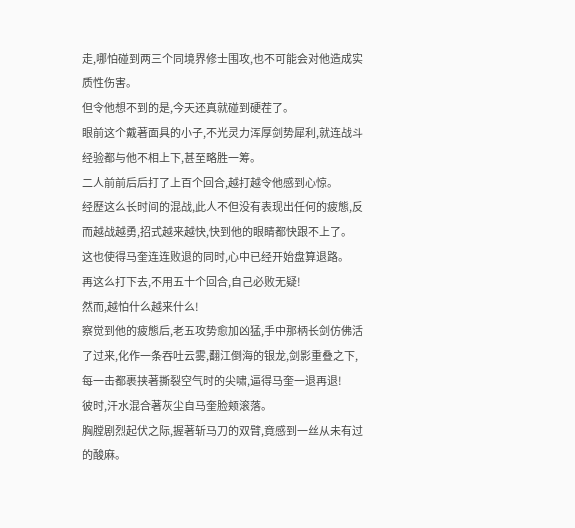走,哪怕碰到两三个同境界修士围攻,也不可能会对他造成实质性伤害。
但令他想不到的是,今天还真就碰到硬茬了。
眼前这个戴著面具的小子,不光灵力浑厚剑势犀利,就连战斗经验都与他不相上下,甚至略胜一筹。
二人前前后后打了上百个回合,越打越令他感到心惊。
经歷这么长时间的混战,此人不但没有表现出任何的疲態,反而越战越勇,招式越来越快,快到他的眼睛都快跟不上了。
这也使得马奎连连败退的同时,心中已经开始盘算退路。
再这么打下去,不用五十个回合,自己必败无疑!
然而,越怕什么越来什么!
察觉到他的疲態后,老五攻势愈加凶猛,手中那柄长剑仿佛活了过来,化作一条吞吐云雾,翻江倒海的银龙,剑影重叠之下,每一击都裹挟著撕裂空气时的尖啸,逼得马奎一退再退!
彼时,汗水混合著灰尘自马奎脸颊滚落。
胸膛剧烈起伏之际,握著斩马刀的双臂,竟感到一丝从未有过的酸麻。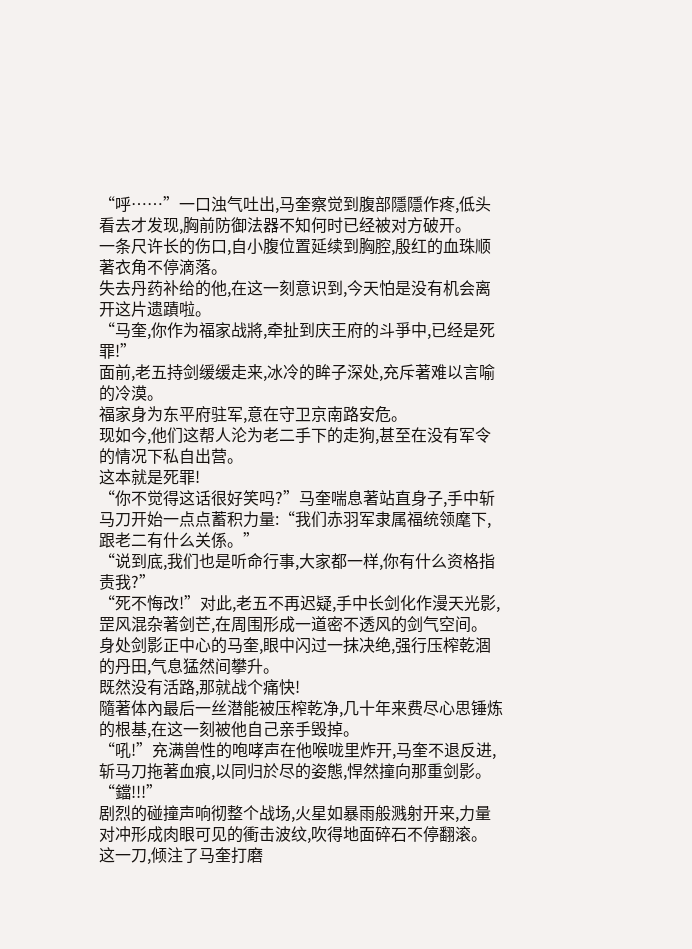“呼……”一口浊气吐出,马奎察觉到腹部隱隱作疼,低头看去才发现,胸前防御法器不知何时已经被对方破开。
一条尺许长的伤口,自小腹位置延续到胸腔,殷红的血珠顺著衣角不停滴落。
失去丹药补给的他,在这一刻意识到,今天怕是没有机会离开这片遗蹟啦。
“马奎,你作为福家战將,牵扯到庆王府的斗爭中,已经是死罪!”
面前,老五持剑缓缓走来,冰冷的眸子深处,充斥著难以言喻的冷漠。
福家身为东平府驻军,意在守卫京南路安危。
现如今,他们这帮人沦为老二手下的走狗,甚至在没有军令的情况下私自出营。
这本就是死罪!
“你不觉得这话很好笑吗?”马奎喘息著站直身子,手中斩马刀开始一点点蓄积力量:“我们赤羽军隶属福统领麾下,跟老二有什么关係。”
“说到底,我们也是听命行事,大家都一样,你有什么资格指责我?”
“死不悔改!”对此,老五不再迟疑,手中长剑化作漫天光影,罡风混杂著剑芒,在周围形成一道密不透风的剑气空间。
身处剑影正中心的马奎,眼中闪过一抹决绝,强行压榨乾涸的丹田,气息猛然间攀升。
既然没有活路,那就战个痛快!
隨著体內最后一丝潜能被压榨乾净,几十年来费尽心思锤炼的根基,在这一刻被他自己亲手毁掉。
“吼!”充满兽性的咆哮声在他喉咙里炸开,马奎不退反进,斩马刀拖著血痕,以同归於尽的姿態,悍然撞向那重剑影。
“鐺!!!”
剧烈的碰撞声响彻整个战场,火星如暴雨般溅射开来,力量对冲形成肉眼可见的衝击波纹,吹得地面碎石不停翻滚。
这一刀,倾注了马奎打磨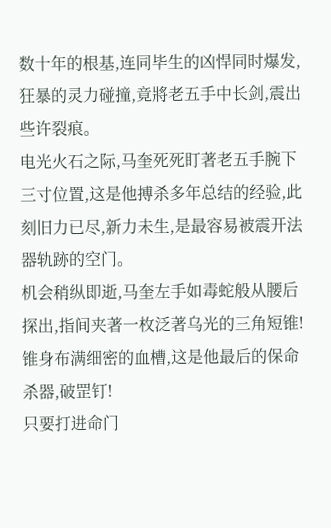数十年的根基,连同毕生的凶悍同时爆发,狂暴的灵力碰撞,竟將老五手中长剑,震出些许裂痕。
电光火石之际,马奎死死盯著老五手腕下三寸位置,这是他搏杀多年总结的经验,此刻旧力已尽,新力未生,是最容易被震开法器轨跡的空门。
机会稍纵即逝,马奎左手如毒蛇般从腰后探出,指间夹著一枚泛著乌光的三角短锥!
锥身布满细密的血槽,这是他最后的保命杀器,破罡钉!
只要打进命门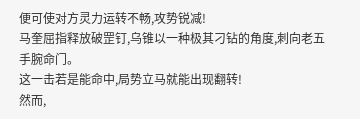便可使对方灵力运转不畅,攻势锐减!
马奎屈指释放破罡钉,乌锥以一种极其刁钻的角度,刺向老五手腕命门。
这一击若是能命中,局势立马就能出现翻转!
然而,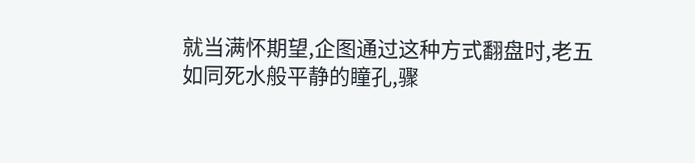就当满怀期望,企图通过这种方式翻盘时,老五如同死水般平静的瞳孔,骤